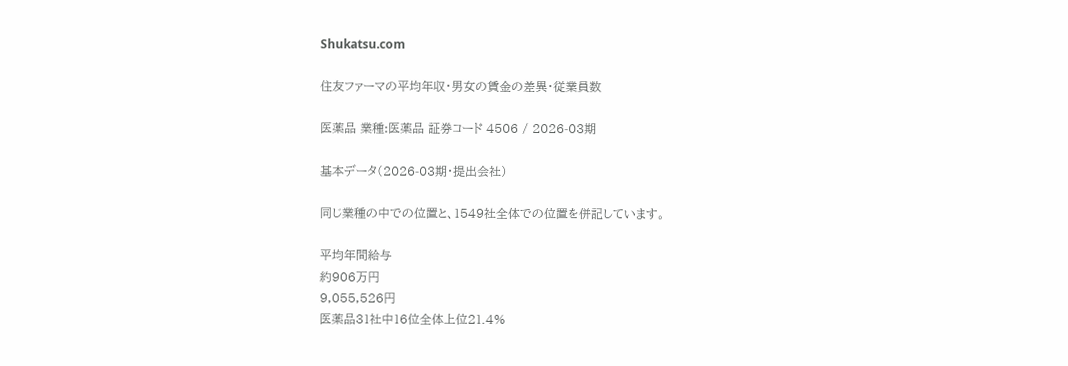Shukatsu.com

住友ファーマの平均年収・男女の賃金の差異・従業員数

医薬品 業種:医薬品 証券コード 4506 / 2026-03期

基本データ(2026-03期・提出会社)

同じ業種の中での位置と、1549社全体での位置を併記しています。

平均年間給与
約906万円
9,055,526円
医薬品31社中16位全体上位21.4%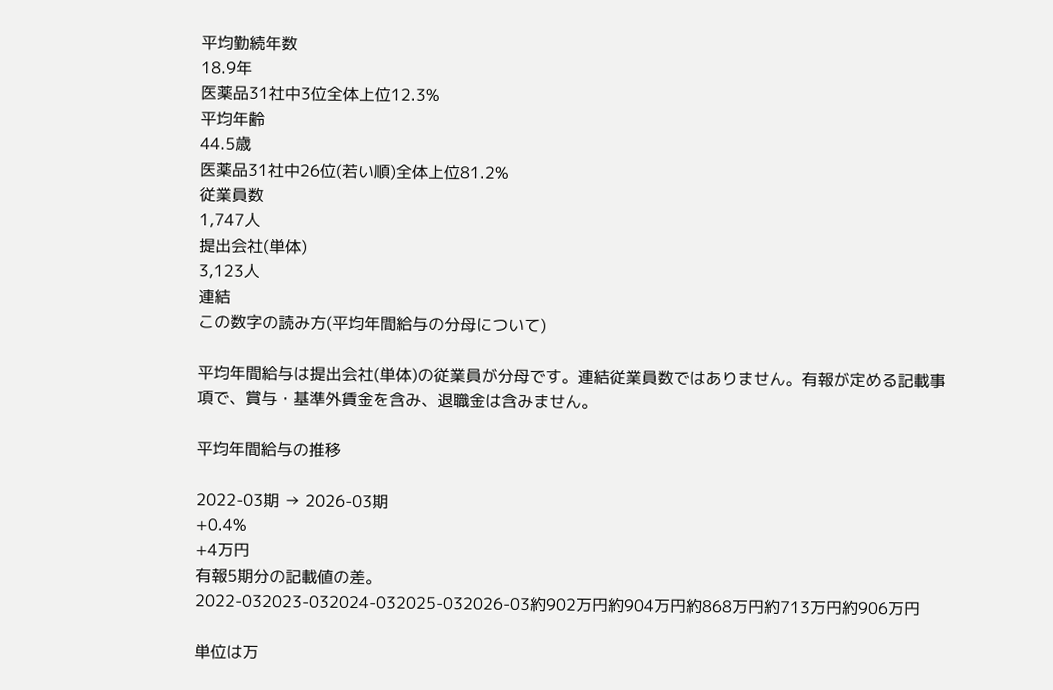平均勤続年数
18.9年
医薬品31社中3位全体上位12.3%
平均年齢
44.5歳
医薬品31社中26位(若い順)全体上位81.2%
従業員数
1,747人
提出会社(単体)
3,123人
連結
この数字の読み方(平均年間給与の分母について)

平均年間給与は提出会社(単体)の従業員が分母です。連結従業員数ではありません。有報が定める記載事項で、賞与・基準外賃金を含み、退職金は含みません。

平均年間給与の推移

2022-03期 → 2026-03期
+0.4%
+4万円
有報5期分の記載値の差。
2022-032023-032024-032025-032026-03約902万円約904万円約868万円約713万円約906万円

単位は万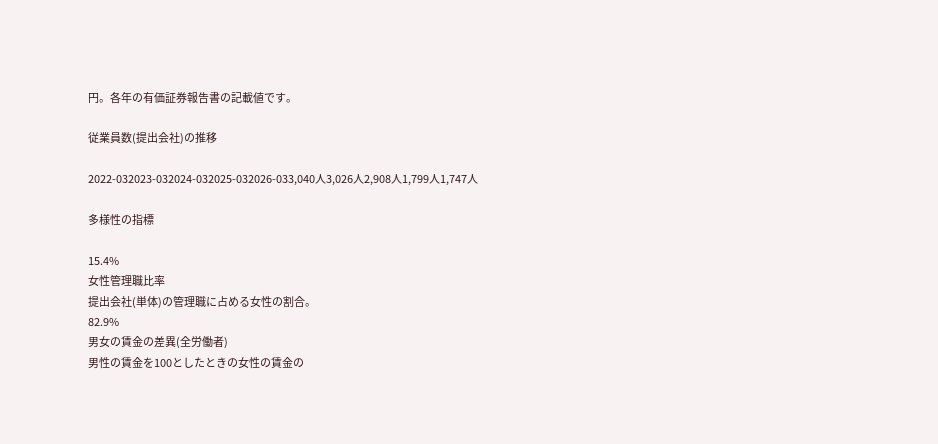円。各年の有価証券報告書の記載値です。

従業員数(提出会社)の推移

2022-032023-032024-032025-032026-033,040人3,026人2,908人1,799人1,747人

多様性の指標

15.4%
女性管理職比率
提出会社(単体)の管理職に占める女性の割合。
82.9%
男女の賃金の差異(全労働者)
男性の賃金を100としたときの女性の賃金の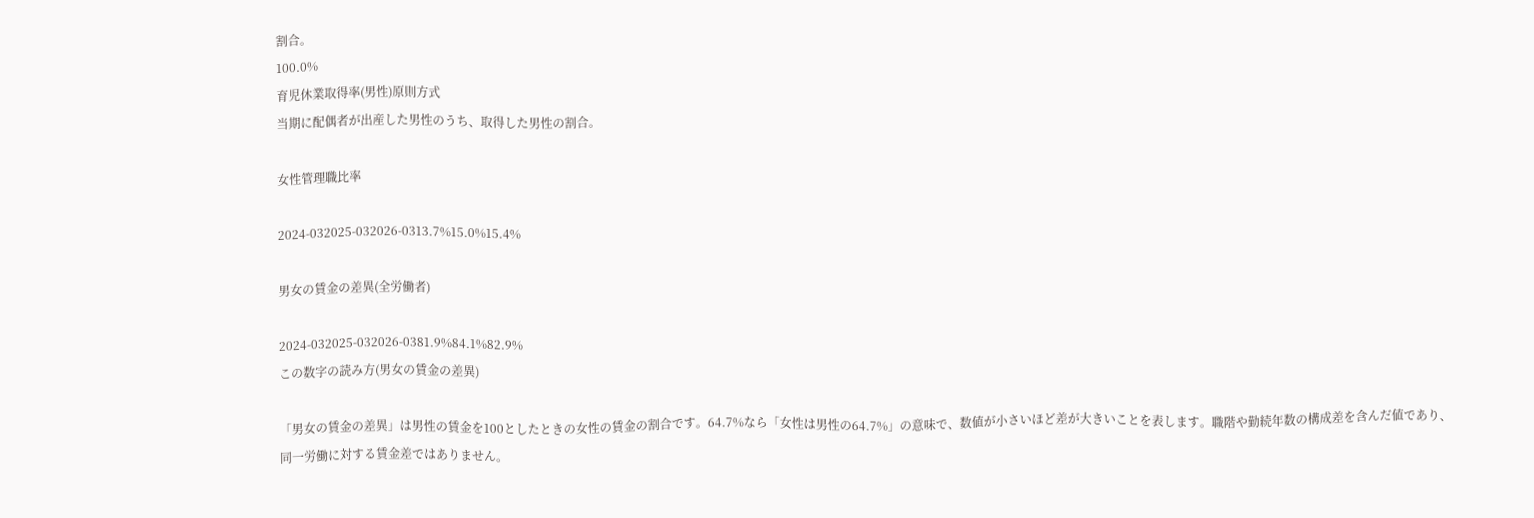割合。
100.0%
育児休業取得率(男性)原則方式
当期に配偶者が出産した男性のうち、取得した男性の割合。

女性管理職比率

2024-032025-032026-0313.7%15.0%15.4%

男女の賃金の差異(全労働者)

2024-032025-032026-0381.9%84.1%82.9%
この数字の読み方(男女の賃金の差異)

「男女の賃金の差異」は男性の賃金を100としたときの女性の賃金の割合です。64.7%なら「女性は男性の64.7%」の意味で、数値が小さいほど差が大きいことを表します。職階や勤続年数の構成差を含んだ値であり、同一労働に対する賃金差ではありません。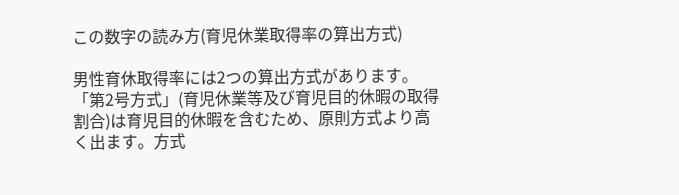この数字の読み方(育児休業取得率の算出方式)

男性育休取得率には2つの算出方式があります。「第2号方式」(育児休業等及び育児目的休暇の取得割合)は育児目的休暇を含むため、原則方式より高く出ます。方式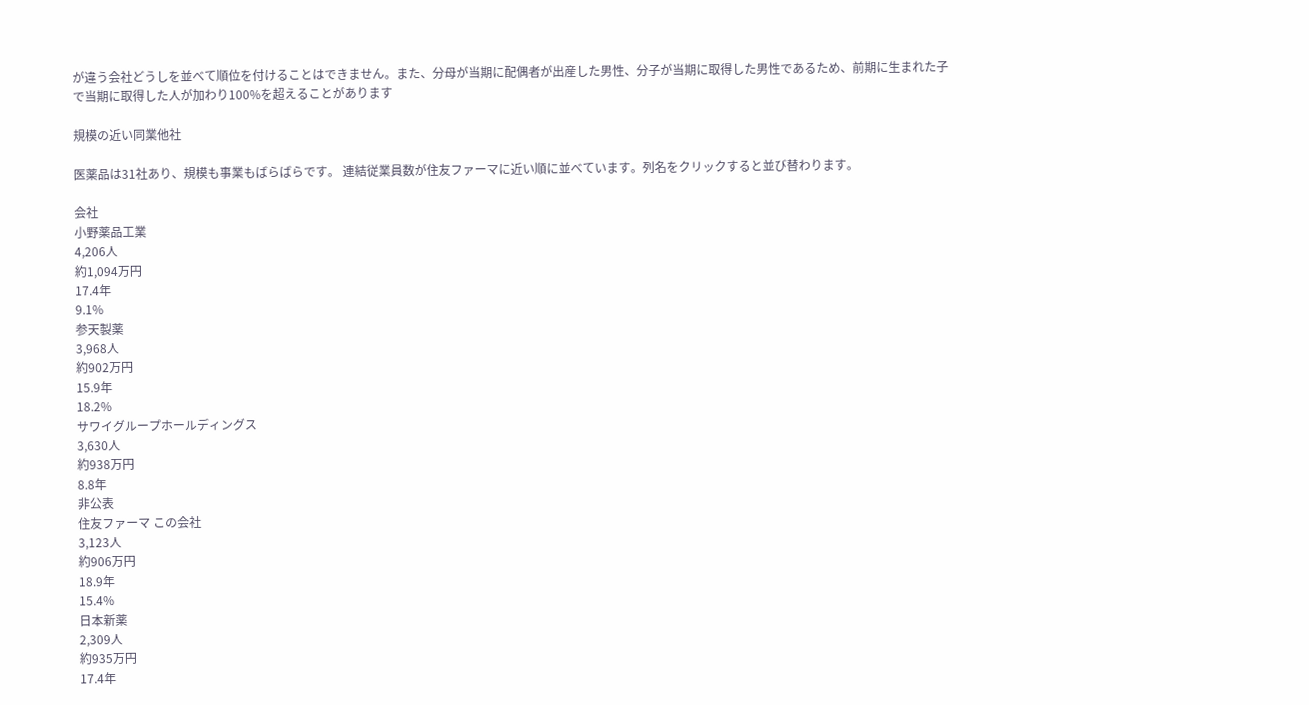が違う会社どうしを並べて順位を付けることはできません。また、分母が当期に配偶者が出産した男性、分子が当期に取得した男性であるため、前期に生まれた子で当期に取得した人が加わり100%を超えることがあります

規模の近い同業他社

医薬品は31社あり、規模も事業もばらばらです。 連結従業員数が住友ファーマに近い順に並べています。列名をクリックすると並び替わります。

会社
小野薬品工業
4,206人
約1,094万円
17.4年
9.1%
参天製薬
3,968人
約902万円
15.9年
18.2%
サワイグループホールディングス
3,630人
約938万円
8.8年
非公表
住友ファーマ この会社
3,123人
約906万円
18.9年
15.4%
日本新薬
2,309人
約935万円
17.4年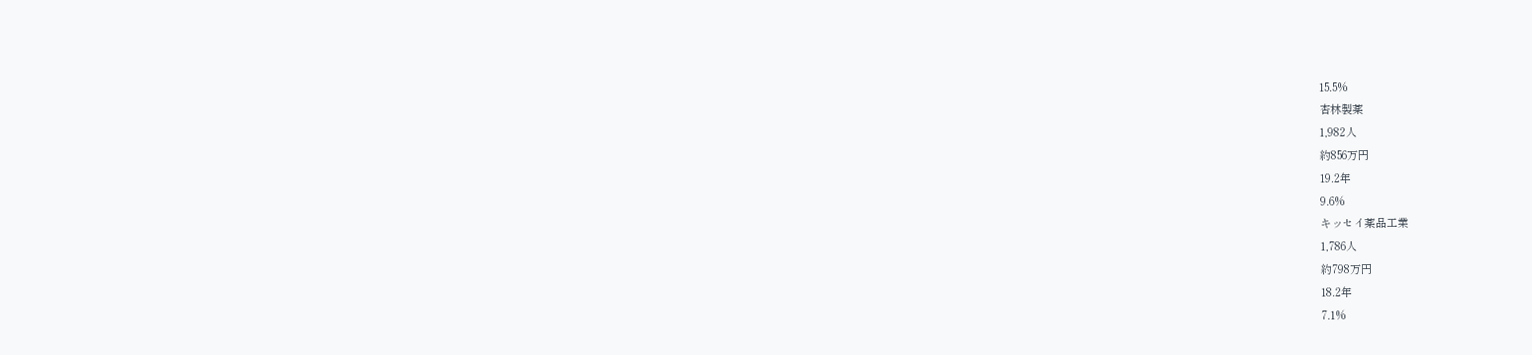15.5%
杏林製薬
1,982人
約856万円
19.2年
9.6%
キッセイ薬品工業
1,786人
約798万円
18.2年
7.1%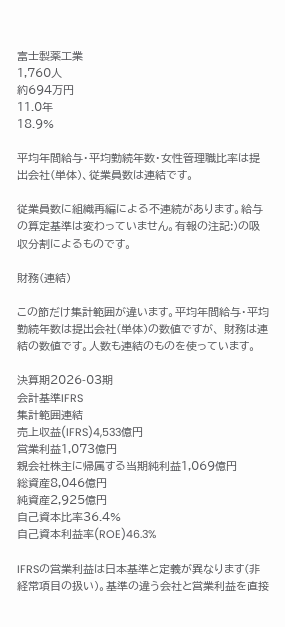富士製薬工業
1,760人
約694万円
11.0年
18.9%

平均年間給与・平均勤続年数・女性管理職比率は提出会社(単体)、従業員数は連結です。

従業員数に組織再編による不連続があります。給与の算定基準は変わっていません。有報の注記:)の吸収分割によるものです。

財務(連結)

この節だけ集計範囲が違います。平均年間給与・平均勤続年数は提出会社(単体)の数値ですが、 財務は連結の数値です。人数も連結のものを使っています。

決算期2026-03期
会計基準IFRS
集計範囲連結
売上収益(IFRS)4,533億円
営業利益1,073億円
親会社株主に帰属する当期純利益1,069億円
総資産8,046億円
純資産2,925億円
自己資本比率36.4%
自己資本利益率(ROE)46.3%

IFRSの営業利益は日本基準と定義が異なります(非経常項目の扱い)。基準の違う会社と営業利益を直接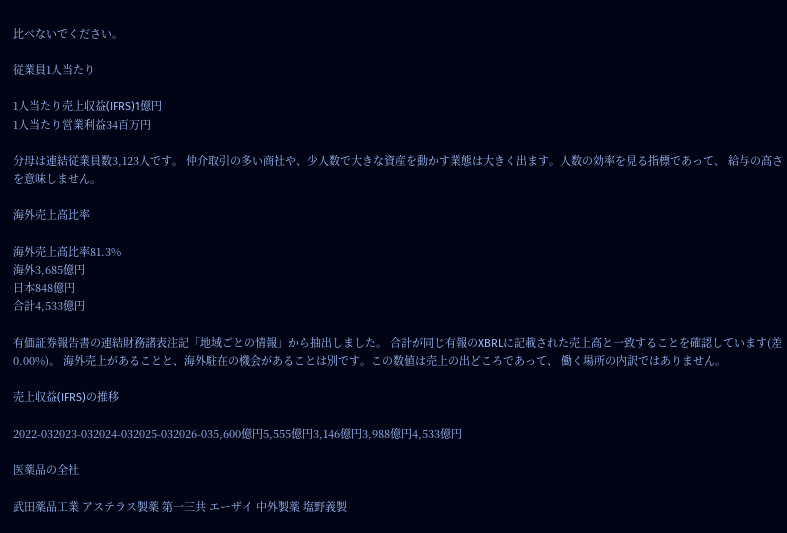比べないでください。

従業員1人当たり

1人当たり売上収益(IFRS)1億円
1人当たり営業利益34百万円

分母は連結従業員数3,123人です。 仲介取引の多い商社や、少人数で大きな資産を動かす業態は大きく出ます。人数の効率を見る指標であって、 給与の高さを意味しません。

海外売上高比率

海外売上高比率81.3%
海外3,685億円
日本848億円
合計4,533億円

有価証券報告書の連結財務諸表注記「地域ごとの情報」から抽出しました。 合計が同じ有報のXBRLに記載された売上高と一致することを確認しています(差 0.00%)。 海外売上があることと、海外駐在の機会があることは別です。この数値は売上の出どころであって、 働く場所の内訳ではありません。

売上収益(IFRS)の推移

2022-032023-032024-032025-032026-035,600億円5,555億円3,146億円3,988億円4,533億円

医薬品の全社

武田薬品工業 アステラス製薬 第一三共 エーザイ 中外製薬 塩野義製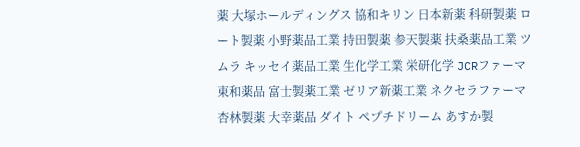薬 大塚ホールディングス 協和キリン 日本新薬 科研製薬 ロート製薬 小野薬品工業 持田製薬 参天製薬 扶桑薬品工業 ツムラ キッセイ薬品工業 生化学工業 栄研化学 JCRファーマ 東和薬品 富士製薬工業 ゼリア新薬工業 ネクセラファーマ 杏林製薬 大幸薬品 ダイト ペプチドリーム あすか製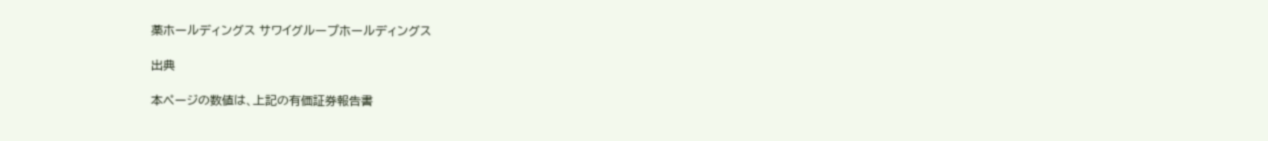薬ホールディングス サワイグループホールディングス

出典

本ページの数値は、上記の有価証券報告書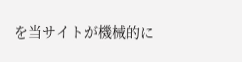を当サイトが機械的に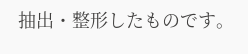抽出・整形したものです。